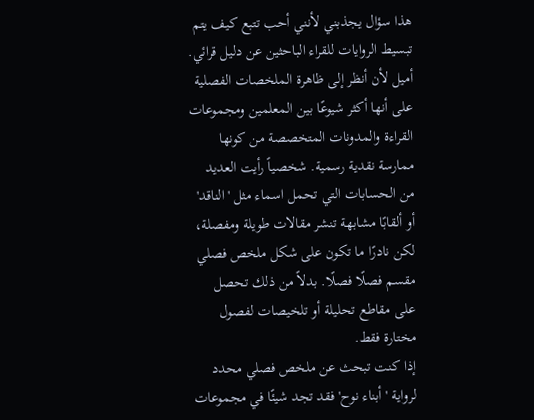هذا سؤال يجذبني لأنني أحب تتبع كيف يتم تبسيط الروايات للقراء الباحثين عن دليل قرائي.
أميل لأن أنظر إلى ظاهرة الملخصات الفصلية على أنها أكثر شيوعًا بين المعلمين ومجموعات القراءة والمدونات المتخصصة من كونها ممارسة نقدية رسمية. شخصياً رأيت العديد من الحسابات التي تحمل اسماء مثل 'الناقد' أو ألقابًا مشابهة تنشر مقالات طويلة ومفصلة، لكن نادرًا ما تكون على شكل ملخص فصلي مقسم فصلًا فصلًا. بدلاً من ذلك تحصل على مقاطع تحليلة أو تلخيصات لفصول مختارة فقط.
إذا كنت تبحث عن ملخص فصلي محدد لرواية 'أبناء نوح' فقد تجد شيئًا في مجموعات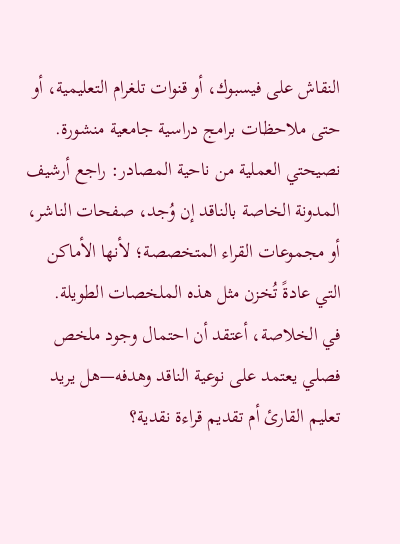النقاش على فيسبوك، أو قنوات تلغرام التعليمية، أو حتى ملاحظات برامج دراسية جامعية منشورة. نصيحتي العملية من ناحية المصادر: راجع أرشيف المدونة الخاصة بالناقد إن وُجد، صفحات الناشر، أو مجموعات القراء المتخصصة؛ لأنها الأماكن التي عادةً تُخزن مثل هذه الملخصات الطويلة.
في الخلاصة، أعتقد أن احتمال وجود ملخص فصلي يعتمد على نوعية الناقد وهدفه—هل يريد تعليم القارئ أم تقديم قراءة نقدية؟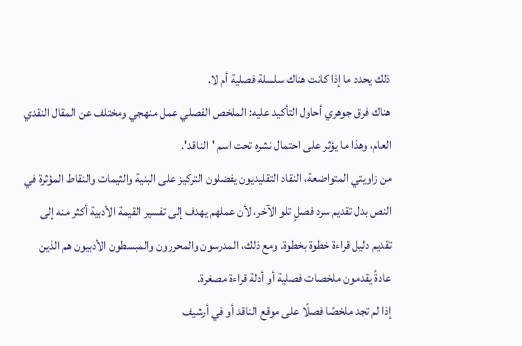ذلك يحدد ما إذا كانت هناك سلسلة فصلية أم لا.
هناك فرق جوهري أحاول التأكيد عليه: الملخص الفصلي عمل منهجي ومختلف عن المقال النقدي العام، وهذا ما يؤثر على احتمال نشره تحت اسم 'الناقد'.
من زاويتي المتواضعة، النقاد التقليديون يفضلون التركيز على البنية والثيمات والنقاط المؤثرة في النص بدل تقديم سرد فصلٍ تلو الآخر، لأن عملهم يهدف إلى تفسير القيمة الأدبية أكثر منه إلى تقديم دليل قراءة خطوة بخطوة. ومع ذلك، المدرسون والمحررون والمبسطون الأدبيون هم الذين عادةً يقدمون ملخصات فصلية أو أدلة قراءة مصغرة.
إذا لم تجد ملخصًا فصلًا على موقع الناقد أو في أرشيف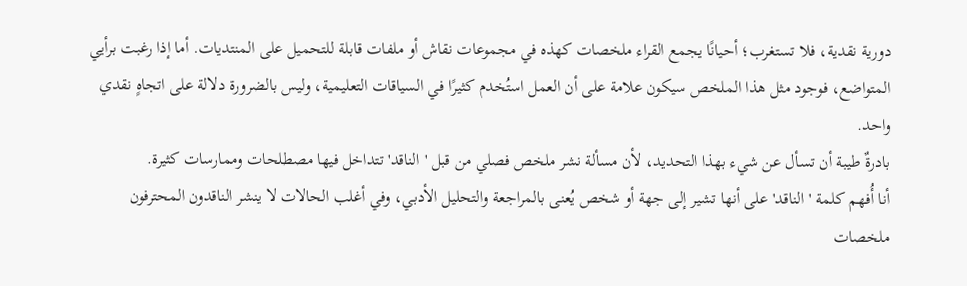دورية نقدية، فلا تستغرب؛ أحيانًا يجمع القراء ملخصات كهذه في مجموعات نقاش أو ملفات قابلة للتحميل على المنتديات. أما إذا رغبت برأيي المتواضع، فوجود مثل هذا الملخص سيكون علامة على أن العمل استُخدم كثيرًا في السياقات التعليمية، وليس بالضرورة دلالة على اتجاهٍ نقدي واحد.
بادرةٌ طيبة أن تسأل عن شيء بهذا التحديد، لأن مسألة نشر ملخص فصلي من قبل 'الناقد' تتداخل فيها مصطلحات وممارسات كثيرة.
أنا أُفهم كلمة 'الناقد' على أنها تشير إلى جهة أو شخص يُعنى بالمراجعة والتحليل الأدبي، وفي أغلب الحالات لا ينشر الناقدون المحترفون ملخصات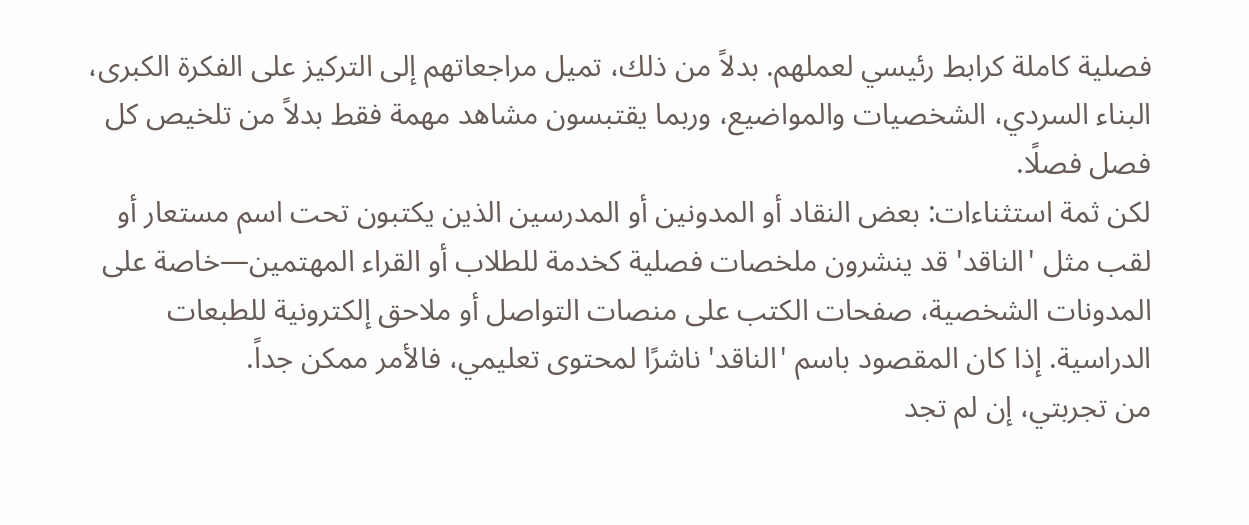فصلية كاملة كرابط رئيسي لعملهم. بدلاً من ذلك، تميل مراجعاتهم إلى التركيز على الفكرة الكبرى، البناء السردي، الشخصيات والمواضيع، وربما يقتبسون مشاهد مهمة فقط بدلاً من تلخيص كل فصل فصلًا.
لكن ثمة استثناءات: بعض النقاد أو المدونين أو المدرسين الذين يكتبون تحت اسم مستعار أو لقب مثل 'الناقد' قد ينشرون ملخصات فصلية كخدمة للطلاب أو القراء المهتمين—خاصة على المدونات الشخصية، صفحات الكتب على منصات التواصل أو ملاحق إلكترونية للطبعات الدراسية. إذا كان المقصود باسم 'الناقد' ناشرًا لمحتوى تعليمي، فالأمر ممكن جداً.
من تجربتي، إن لم تجد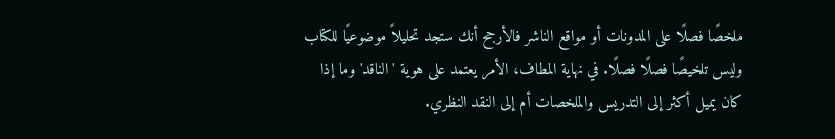ملخصًا فصلًا على المدونات أو مواقع الناشر فالأرجح أنك ستجد تحليلاً موضوعيًا للكتاب وليس تلخيصًا فصلًا فصلًا. في نهاية المطاف، الأمر يعتمد على هوية 'الناقد' وما إذا كان يميل أكثر إلى التدريس والملخصات أم إلى النقد النظري.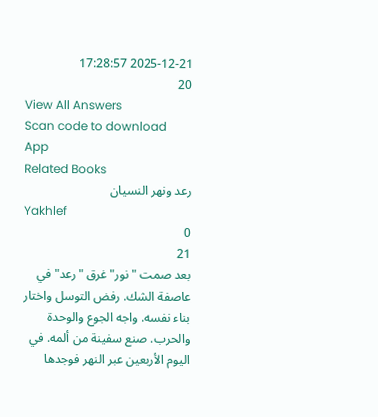2025-12-21 17:28:57
20
View All Answers
Scan code to download App
Related Books
رعد ونهر النسيان
Yakhlef
0
21
بعد صمت "نور" غرق "رعد" في عاصفة الشك. رفض التوسل واختار بناء نفسه. واجه الجوع والوحدة والحرب. صنع سفينة من ألمه. في اليوم الأربعين عبر النهر فوجدها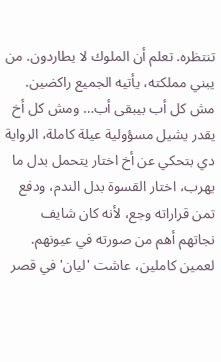تنتظره. تعلم أن الملوك لا يطاردون. من يبني مملكته، يأتيه الجميع راكضين.
مش كل أب بيبقى أب… ومش كل أخ يقدر يشيل مسؤولية عيلة كاملة، الرواية دي بتحكي عن أخ اختار يتحمل بدل ما يهرب، اختار القسوة بدل الندم، ودفع تمن قراراته وجع، لأنه كان شايف نجاتهم أهم من صورته في عيونهم.
لعمين كاملين، عاشت 'ليان' في قصر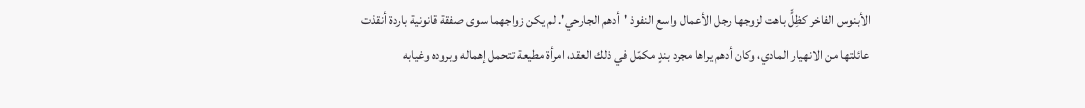الأبنوس الفاخر كظِلٍّ باهت لزوجها رجل الأعمال واسع النفوذ 'أدهم الجارحي'. لم يكن زواجهما سوى صفقة قانونية باردة أنقذت عائلتها من الانهيار المادي، وكان أدهم يراها مجرد بندٍ مكمّل في ذلك العقد، امرأة مطيعة تتحمل إهماله وبروده وغيابه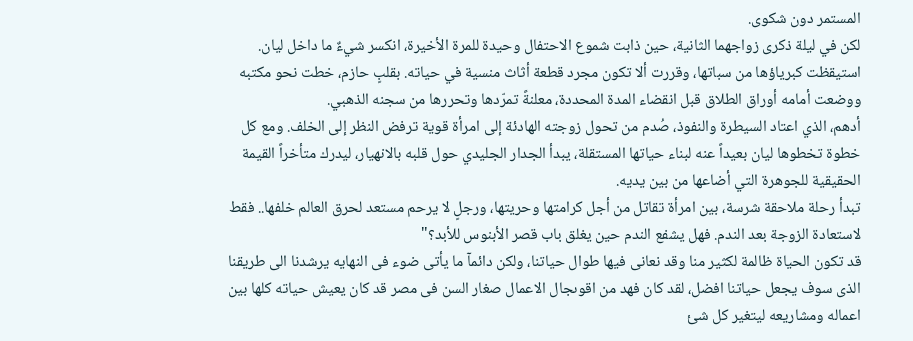المستمر دون شكوى.
لكن في ليلة ذكرى زواجهما الثانية، حين ذابت شموع الاحتفال وحيدة للمرة الأخيرة، انكسر شيءٌ ما داخل ليان. استيقظت كبرياؤها من سباتها، وقررت ألا تكون مجرد قطعة أثاث منسية في حياته. بقلبٍ حازم، خطت نحو مكتبه ووضعت أمامه أوراق الطلاق قبل انقضاء المدة المحددة، معلنةً تمرّدها وتحررها من سجنه الذهبي.
أدهم، الذي اعتاد السيطرة والنفوذ، صُدم من تحول زوجته الهادئة إلى امرأة قوية ترفض النظر إلى الخلف. ومع كل خطوة تخطوها ليان بعيداً عنه لبناء حياتها المستقلة، يبدأ الجدار الجليدي حول قلبه بالانهيار، ليدرك متأخراً القيمة الحقيقية للجوهرة التي أضاعها من بين يديه.
تبدأ رحلة ملاحقة شرسة، بين امرأة تقاتل من أجل كرامتها وحريتها، ورجلٍ لا يرحم مستعد لحرق العالم خلفها.. فقط لاستعادة الزوجة بعد الندم. فهل يشفع الندم حين يغلق باب قصر الأبنوس للأبد؟"
قد تكون الحياة ظالمة لكثير منا وقد نعانى فيها طوال حياتنا، ولكن دائمآ ما يأتى ضوء فى النهايه يرشدنا الى طريقنا الذى سوف يجعل حياتنا افضل، لقد كان فهد من اقوىجال الاعمال صغار السن فى مصر قد كان يعيش حياته كلها بين اعماله ومشاريعه ليتغير كل شئ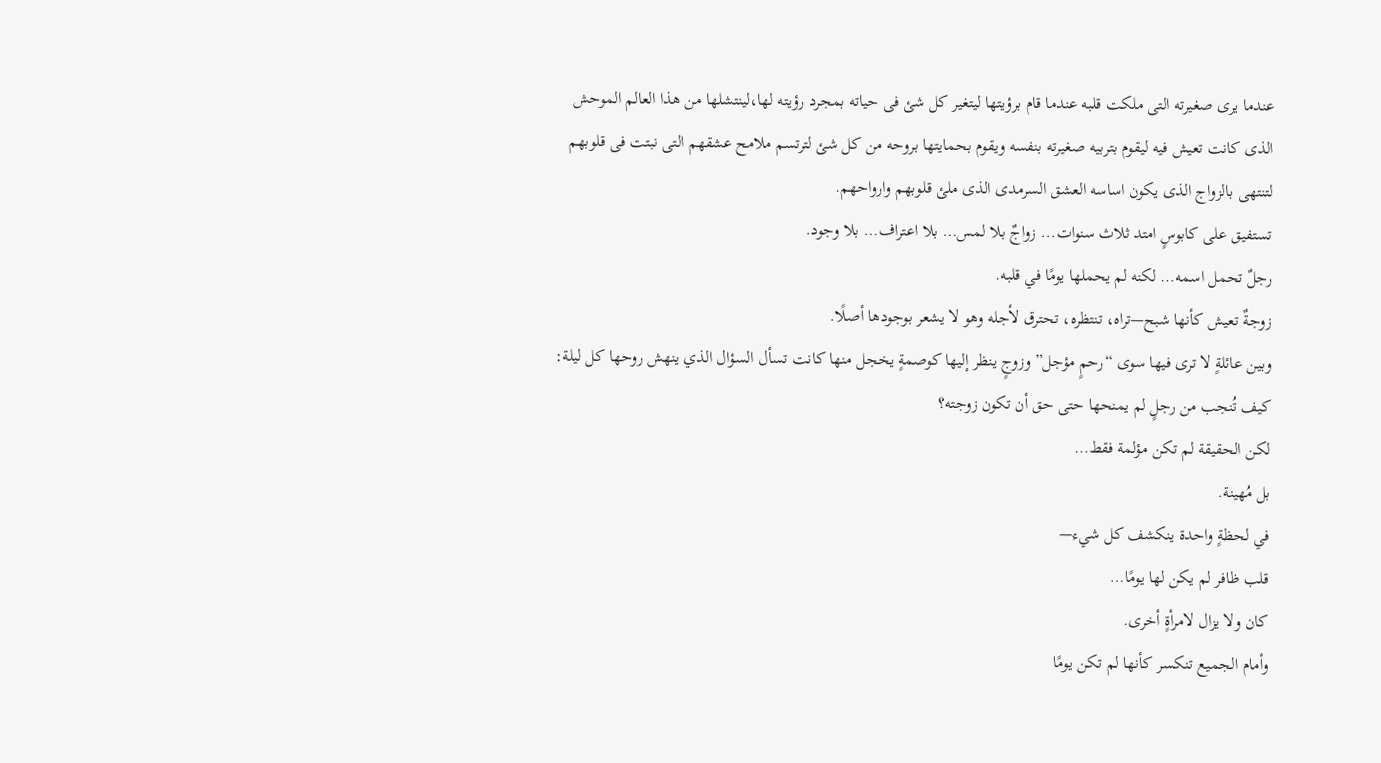عندما يرى صغيرته التى ملكت قلبه عندما قام برؤيتها ليتغير كل شئ فى حياته بمجرد رؤيته لها،لينتشلها من هذا العالم الموحش الذى كانت تعيش فيه ليقوم بتربيه صغيرته بنفسه ويقوم بحمايتها بروحه من كل شئ لترتسم ملامح عشقهم التى نبتت فى قلوبهم لتنتهى بالزواج الذى يكون اساسه العشق السرمدى الذى ملئ قلوبهم وارواحهم.
تستفيق على كابوسٍ امتد ثلاث سنوات... زواجٌ بلا لمس… بلا اعتراف… بلا وجود.
رجلٌ تحمل اسمه… لكنه لم يحملها يومًا في قلبه.
زوجةٌ تعيش كأنها شبح—تراه، تنتظره، تحترق لأجله وهو لا يشعر بوجودها أصلًا.
وبين عائلةٍ لا ترى فيها سوى “رحمٍ مؤجل” وزوجٍ ينظر إليها كوصمةٍ يخجل منها كانت تسأل السؤال الذي ينهش روحها كل ليلة:
كيف تُنجب من رجلٍ لم يمنحها حتى حق أن تكون زوجته؟
لكن الحقيقة لم تكن مؤلمة فقط…
بل مُهينة.
في لحظةٍ واحدة ينكشف كل شيء—
قلب ظافر لم يكن لها يومًا…
كان ولا يزال لامرأةٍ أخرى.
وأمام الجميع تنكسر كأنها لم تكن يومًا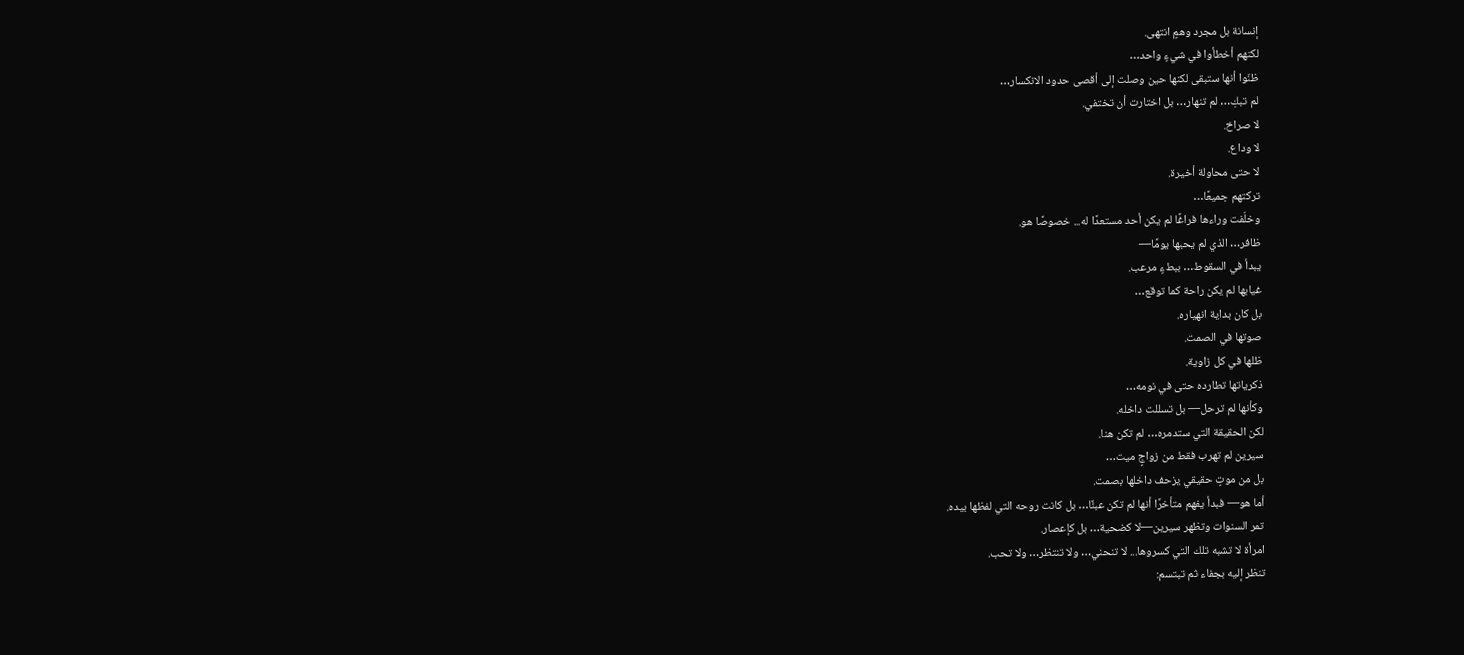إنسانة بل مجرد وهمٍ انتهى.
لكنهم أخطأوا في شيءٍ واحد…
ظنّوا أنها ستبقى لكنها حين وصلت إلى أقصى حدود الانكسار…
لم تبكِ… لم تنهار… بل اختارت أن تختفي.
لا صراخ.
لا وداع.
لا حتى محاولة أخيرة.
تركتهم جميعًا…
وخلّفت وراءها فراغًا لم يكن أحد مستعدًا له... خصوصًا هو.
ظافر… الذي لم يحبها يومًا—
يبدأ في السقوط… ببطءٍ مرعب.
غيابها لم يكن راحة كما توقع…
بل كان بداية انهياره.
صوتها في الصمت.
ظلها في كل زاوية.
ذكرياتها تطارده حتى في نومه…
وكأنها لم ترحل— بل تسللت داخله.
لكن الحقيقة التي ستدمره… لم تكن هنا.
سيرين لم تهرب فقط من زواجٍ ميت…
بل من موتٍ حقيقي يزحف داخلها بصمت.
أما هو— فبدأ يفهم متأخرًا أنها لم تكن عبئًا… بل كانت روحه التي لفظها بيده.
تمر السنوات وتظهر سيرين—لا كضحية… بل كإعصار.
امرأة لا تشبه تلك التي كسروها... لا تنحني… ولا تنتظر… ولا تحب.
تنظر إليه بجفاء ثم تبتسم: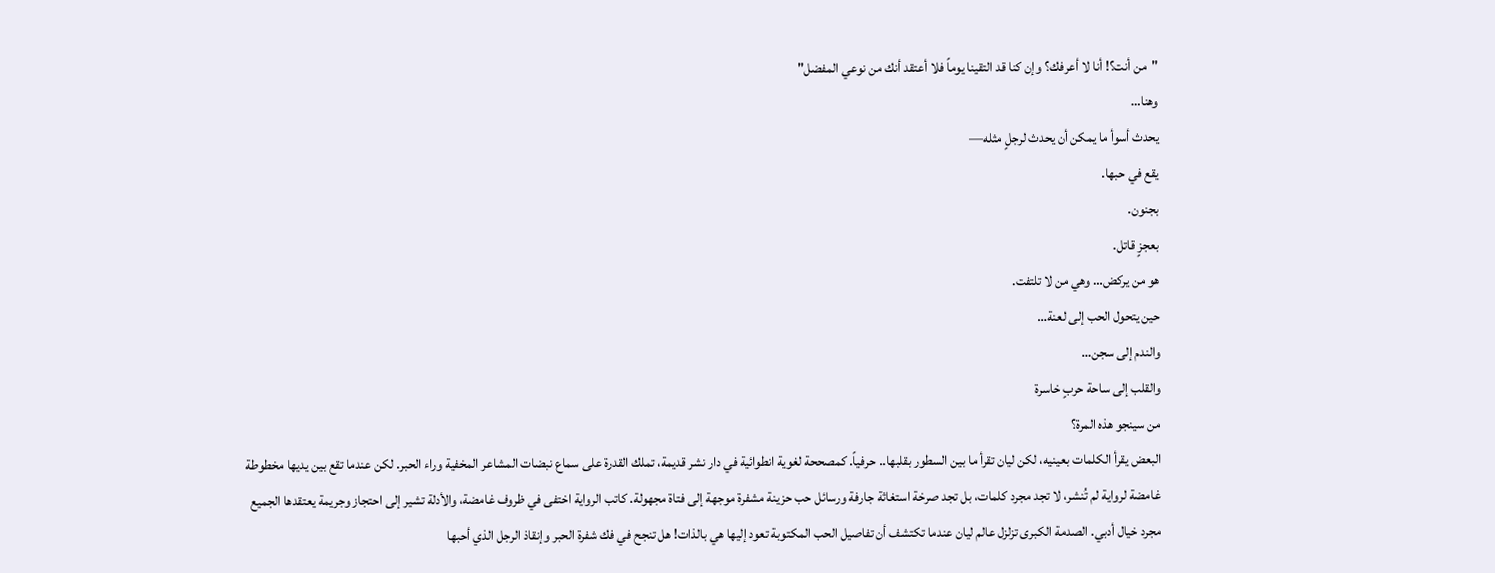"من أنت؟! أنا لا أعرفك؟ وإن كنا قد التقينا يوماً فلا أعتقد أنك من نوعي المفضل"
وهنا…
يحدث أسوأ ما يمكن أن يحدث لرجلٍ مثله—
يقع في حبها.
بجنون.
بعجزٍ قاتل.
هو من يركض… وهي من لا تلتفت.
حين يتحول الحب إلى لعنة…
والندم إلى سجن…
والقلب إلى ساحة حربٍ خاسرة
من سينجو هذه المرة؟
البعض يقرأ الكلمات بعينيه، لكن ليان تقرأ ما بين السطور بقلبها.. حرفياً. كمصححة لغوية انطوائية في دار نشر قديمة، تملك القدرة على سماع نبضات المشاعر المخفية وراء الحبر. لكن عندما تقع بين يديها مخطوطة غامضة لرواية لم تُنشر، لا تجد مجرد كلمات، بل تجد صرخة استغاثة جارفة ورسائل حب حزينة مشفرة موجهة إلى فتاة مجهولة. كاتب الرواية اختفى في ظروف غامضة، والأدلة تشير إلى احتجاز وجريمة يعتقدها الجميع مجرد خيال أدبي. الصدمة الكبرى تزلزل عالم ليان عندما تكتشف أن تفاصيل الحب المكتوبة تعود إليها هي بالذات! هل تنجح في فك شفرة الحبر وإنقاذ الرجل الذي أحبها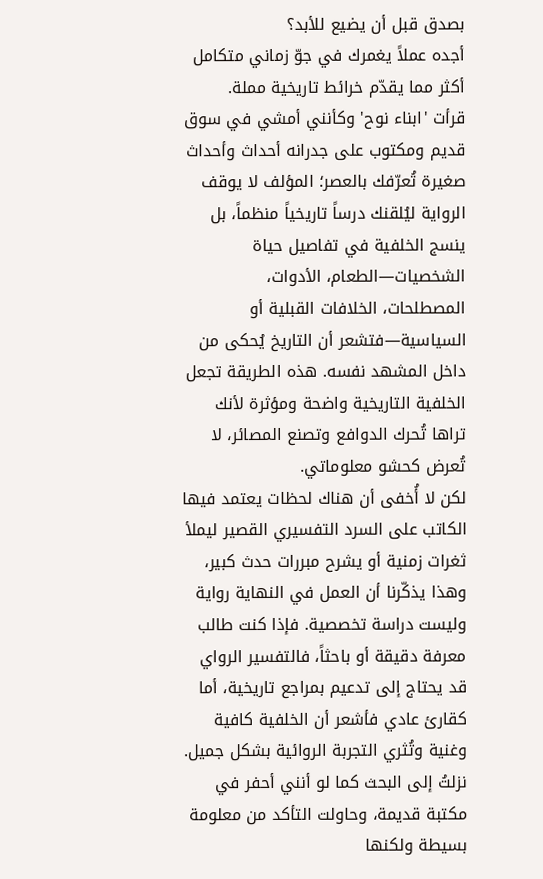بصدق قبل أن يضيع للأبد؟
أجده عملاً يغمرك في جوّ زماني متكامل أكثر مما يقدّم خرائط تاريخية مملة.
قرأت 'ابناء نوح' وكأنني أمشي في سوق قديم ومكتوب على جدرانه أحداث وأحداث صغيرة تُعرّفك بالعصر؛ المؤلف لا يوقف الرواية ليُلقنك درساً تاريخياً منظماً، بل ينسج الخلفية في تفاصيل حياة الشخصيات—الطعام، الأدوات، المصطلحات، الخلافات القبلية أو السياسية—فتشعر أن التاريخ يُحكى من داخل المشهد نفسه. هذه الطريقة تجعل الخلفية التاريخية واضحة ومؤثرة لأنك تراها تُحرك الدوافع وتصنع المصائر، لا تُعرض كحشو معلوماتي.
لكن لا أُخفى أن هناك لحظات يعتمد فيها الكاتب على السرد التفسيري القصير ليملأ ثغرات زمنية أو يشرح مبررات حدث كبير، وهذا يذكّرنا أن العمل في النهاية رواية وليست دراسة تخصصية. فإذا كنت طالب معرفة دقيقة أو باحثاً، فالتفسير الرواي قد يحتاج إلى تدعيم بمراجع تاريخية، أما كقارئ عادي فأشعر أن الخلفية كافية وغنية وتُثري التجربة الروائية بشكل جميل.
نزلتُ إلى البحث كما لو أنني أحفر في مكتبة قديمة، وحاولت التأكد من معلومة بسيطة ولكنها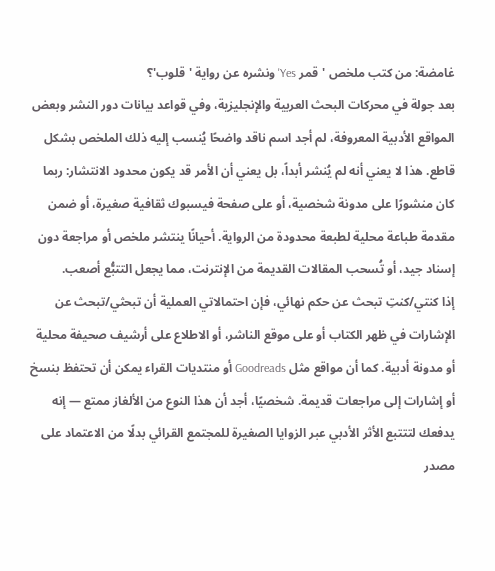غامضة: من كتب ملخص 'قمر Yes' ونشره عن رواية 'قلوب'؟
بعد جولة في محركات البحث العربية والإنجليزية، وفي قواعد بيانات دور النشر وبعض المواقع الأدبية المعروفة، لم أجد اسم ناقد واضحًا يُنسب إليه ذلك الملخص بشكل قاطع. هذا لا يعني أنه لم يُنشر أبداً، بل يعني أن الأمر قد يكون محدود الانتشار: ربما كان منشورًا على مدونة شخصية، أو على صفحة فيسبوك ثقافية صغيرة، أو ضمن مقدمة طباعة محلية لطبعة محدودة من الرواية. أحيانًا ينتشر ملخص أو مراجعة دون إسناد جيد، أو تُسحب المقالات القديمة من الإنترنت، مما يجعل التتبُّع أصعب.
إذا كنتي/كنتِ تبحث عن حكم نهائي، فإن احتمالاتي العملية أن تبحثي/تبحث عن الإشارات في ظهر الكتاب أو على موقع الناشر، أو الاطلاع على أرشيف صحيفة محلية أو مدونة أدبية. كما أن مواقع مثل Goodreads أو منتديات القراء يمكن أن تحتفظ بنسخ أو إشارات إلى مراجعات قديمة. شخصيًا، أجد أن هذا النوع من الألغاز ممتع — إنه يدفعك لتتتبع الأثر الأدبي عبر الزوايا الصغيرة للمجتمع القرائي بدلًا من الاعتماد على مصدر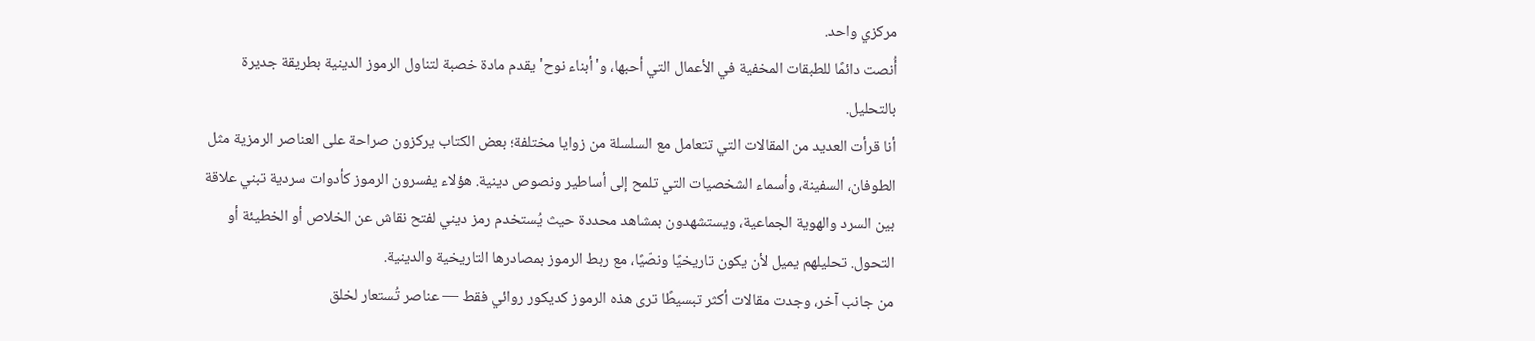مركزي واحد.
أُنصت دائمًا للطبقات المخفية في الأعمال التي أحبها، و'أبناء نوح' يقدم مادة خصبة لتناول الرموز الدينية بطريقة جديرة بالتحليل.
أنا قرأت العديد من المقالات التي تتعامل مع السلسلة من زوايا مختلفة؛ بعض الكتاب يركزون صراحة على العناصر الرمزية مثل الطوفان، السفينة، وأسماء الشخصيات التي تلمح إلى أساطير ونصوص دينية. هؤلاء يفسرون الرموز كأدوات سردية تبني علاقة بين السرد والهوية الجماعية، ويستشهدون بمشاهد محددة حيث يُستخدم رمز ديني لفتح نقاش عن الخلاص أو الخطيئة أو التحول. تحليلهم يميل لأن يكون تاريخيًا ونصّيًا، مع ربط الرموز بمصادرها التاريخية والدينية.
من جانب آخر، وجدت مقالات أكثر تبسيطًا ترى هذه الرموز كديكور روائي فقط — عناصر تُستعار لخلق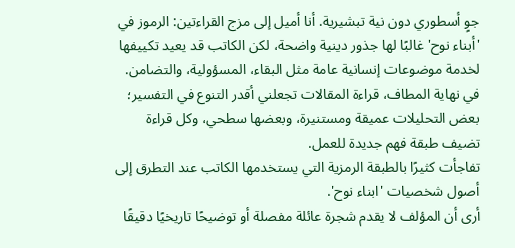جوٍ أسطوري دون نية تبشيرية. أنا أميل إلى مزج القراءتين: الرموز في 'أبناء نوح' غالبًا لها جذور دينية واضحة، لكن الكاتب قد يعيد تكييفها لخدمة موضوعات إنسانية عامة مثل البقاء، المسؤولية، والتضامن. في نهاية المطاف، قراءة المقالات تجعلني أقدر التنوع في التفسير؛ بعض التحليلات عميقة ومستنيرة، وبعضها سطحي، وكل قراءة تضيف طبقة فهم جديدة للعمل.
تفاجأت كثيرًا بالطبقة الرمزية التي يستخدمها الكاتب عند التطرق إلى أصول شخصيات 'ابناء نوح'.
أرى أن المؤلف لا يقدم شجرة عائلة مفصلة أو توضيحًا تاريخيًا دقيقًا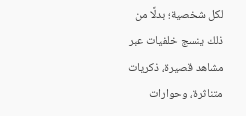لكل شخصية؛ بدلًا من ذلك ينسج خلفيات عبر مشاهد قصيرة، ذكريات متناثرة، وحوارات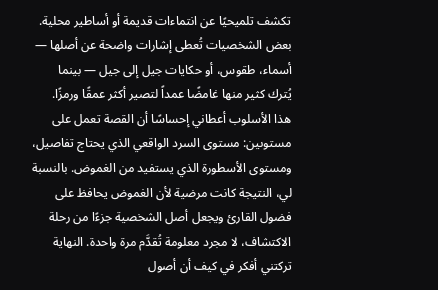تكشف تلميحيًا عن انتماءات قديمة أو أساطير محلية. بعض الشخصيات تُعطى إشارات واضحة عن أصلها — أسماء، طقوس، أو حكايات جيل إلى جيل — بينما يُترك كثير منها غامضًا عمداً لتصير أكثر عمقًا ورمزًا.
هذا الأسلوب أعطاني إحساسًا أن القصة تعمل على مستوىين: مستوى السرد الواقعي الذي يحتاج تفاصيل، ومستوى الأسطورة الذي يستفيد من الغموض. بالنسبة لي، النتيجة كانت مرضية لأن الغموض يحافظ على فضول القارئ ويجعل أصل الشخصية جزءًا من رحلة الاكتشاف، لا مجرد معلومة تُقدَّم مرة واحدة. النهاية تركتني أفكر في كيف أن أصول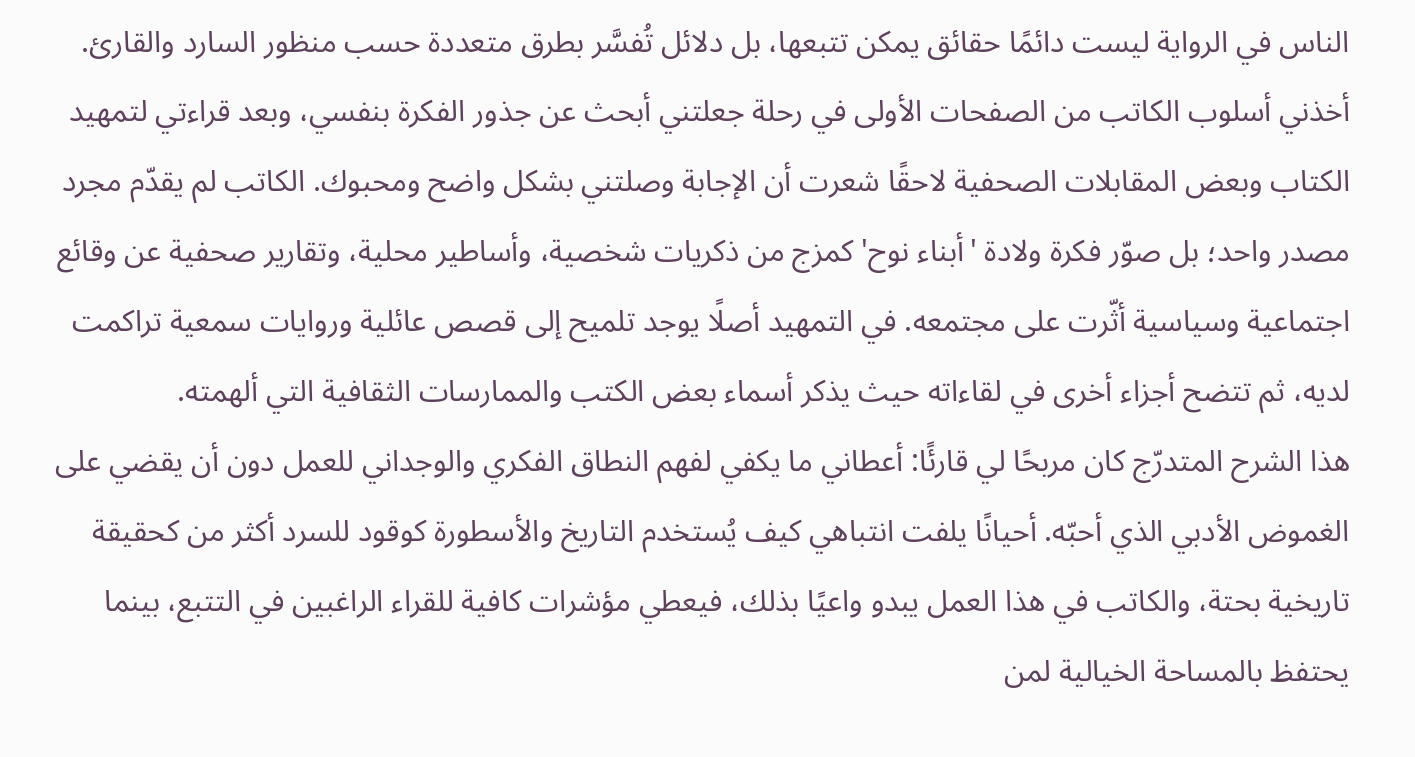الناس في الرواية ليست دائمًا حقائق يمكن تتبعها، بل دلائل تُفسَّر بطرق متعددة حسب منظور السارد والقارئ.
أخذني أسلوب الكاتب من الصفحات الأولى في رحلة جعلتني أبحث عن جذور الفكرة بنفسي، وبعد قراءتي لتمهيد الكتاب وبعض المقابلات الصحفية لاحقًا شعرت أن الإجابة وصلتني بشكل واضح ومحبوك. الكاتب لم يقدّم مجرد مصدر واحد؛ بل صوّر فكرة ولادة 'أبناء نوح' كمزج من ذكريات شخصية، وأساطير محلية، وتقارير صحفية عن وقائع اجتماعية وسياسية أثّرت على مجتمعه. في التمهيد أصلًا يوجد تلميح إلى قصص عائلية وروايات سمعية تراكمت لديه، ثم تتضح أجزاء أخرى في لقاءاته حيث يذكر أسماء بعض الكتب والممارسات الثقافية التي ألهمته.
هذا الشرح المتدرّج كان مربحًا لي قارئًا: أعطاني ما يكفي لفهم النطاق الفكري والوجداني للعمل دون أن يقضي على الغموض الأدبي الذي أحبّه. أحيانًا يلفت انتباهي كيف يُستخدم التاريخ والأسطورة كوقود للسرد أكثر من كحقيقة تاريخية بحتة، والكاتب في هذا العمل يبدو واعيًا بذلك، فيعطي مؤشرات كافية للقراء الراغبين في التتبع، بينما يحتفظ بالمساحة الخيالية لمن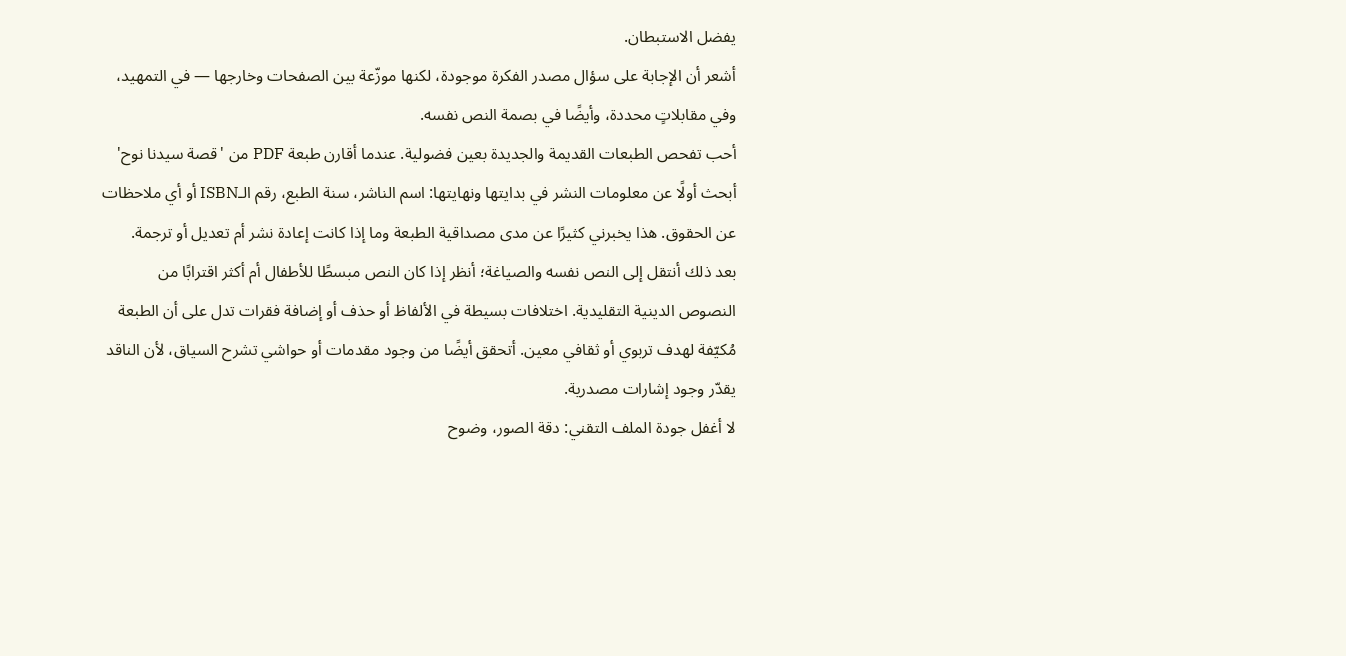يفضل الاستبطان.
أشعر أن الإجابة على سؤال مصدر الفكرة موجودة، لكنها موزّعة بين الصفحات وخارجها — في التمهيد، وفي مقابلاتٍ محددة، وأيضًا في بصمة النص نفسه.
أحب تفحص الطبعات القديمة والجديدة بعين فضولية. عندما أقارن طبعة PDF من 'قصة سيدنا نوح' أبحث أولًا عن معلومات النشر في بدايتها ونهايتها: اسم الناشر، سنة الطبع، رقم الـISBN أو أي ملاحظات عن الحقوق. هذا يخبرني كثيرًا عن مدى مصداقية الطبعة وما إذا كانت إعادة نشر أم تعديل أو ترجمة.
بعد ذلك أنتقل إلى النص نفسه والصياغة؛ أنظر إذا كان النص مبسطًا للأطفال أم أكثر اقترابًا من النصوص الدينية التقليدية. اختلافات بسيطة في الألفاظ أو حذف أو إضافة فقرات تدل على أن الطبعة مُكيّفة لهدف تربوي أو ثقافي معين. أتحقق أيضًا من وجود مقدمات أو حواشي تشرح السياق، لأن الناقد يقدّر وجود إشارات مصدرية.
لا أغفل جودة الملف التقني: دقة الصور، وضوح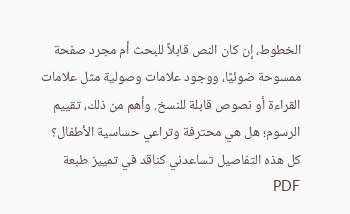الخطوط، إن كان النص قابلاً للبحث أم مجرد صفحة ممسوحة ضوئيًا، ووجود علامات وصولية مثل علامات القراءة أو نصوص قابلة للنسخ. وأهم من ذلك، تقييم الرسوم؛ هل هي محترفة وتراعي حساسية الأطفال؟ كل هذه التفاصيل تساعدني كناقد في تمييز طبعة PDF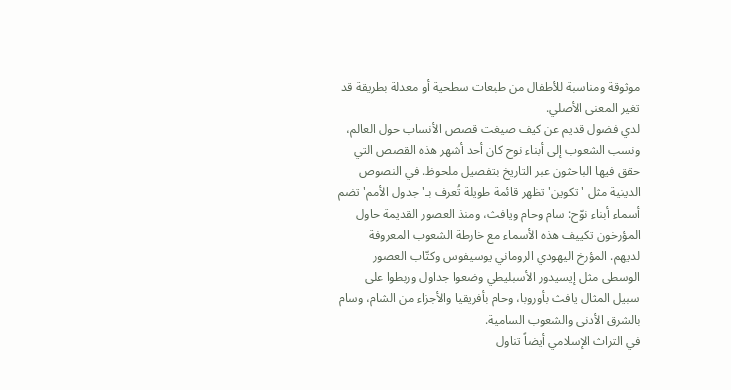موثوقة ومناسبة للأطفال من طبعات سطحية أو معدلة بطريقة قد تغير المعنى الأصلي.
لدي فضول قديم عن كيف صيغت قصص الأنساب حول العالم، ونسب الشعوب إلى أبناء نوح كان أحد أشهر هذه القصص التي حقق فيها الباحثون عبر التاريخ بتفصيل ملحوظ. في النصوص الدينية مثل 'تكوين' تظهر قائمة طويلة تُعرف بـ'جدول الأمم' تضم أسماء أبناء نوّح: سام وحام ويافث، ومنذ العصور القديمة حاول المؤرخون تكييف هذه الأسماء مع خارطة الشعوب المعروفة لديهم. المؤرخ اليهودي الروماني يوسيفوس وكتّاب العصور الوسطى مثل إيسيدور الأسبليطي وضعوا جداول وربطوا على سبيل المثال يافث بأوروبا، وحام بأفريقيا والأجزاء من الشام، وسام بالشرق الأدنى والشعوب السامية.
في التراث الإسلامي أيضاً تناول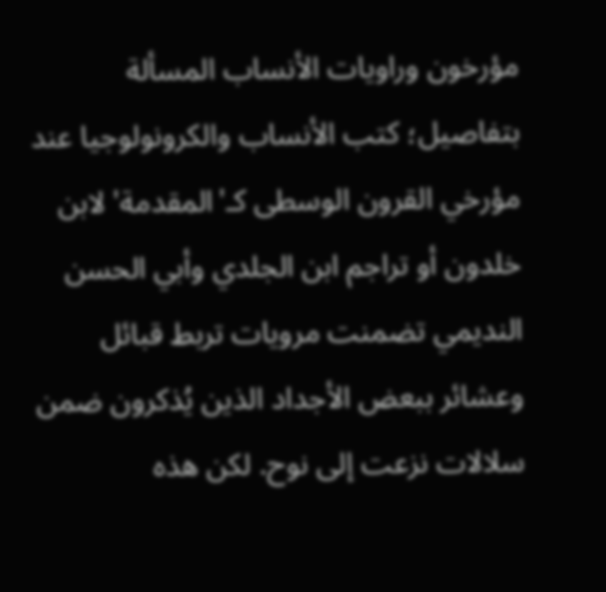مؤرخون وراويات الأنساب المسألة بتفاصيل؛ كتب الأنساب والكرونولوجيا عند مؤرخي القرون الوسطى كـ'المقدمة' لابن خلدون أو تراجم ابن الجلدي وأبي الحسن النديمي تضمنت مرويات تربط قبائل وعشائر ببعض الأجداد الذين يُذكرون ضمن سلالات نزعت إلى نوح. لكن هذه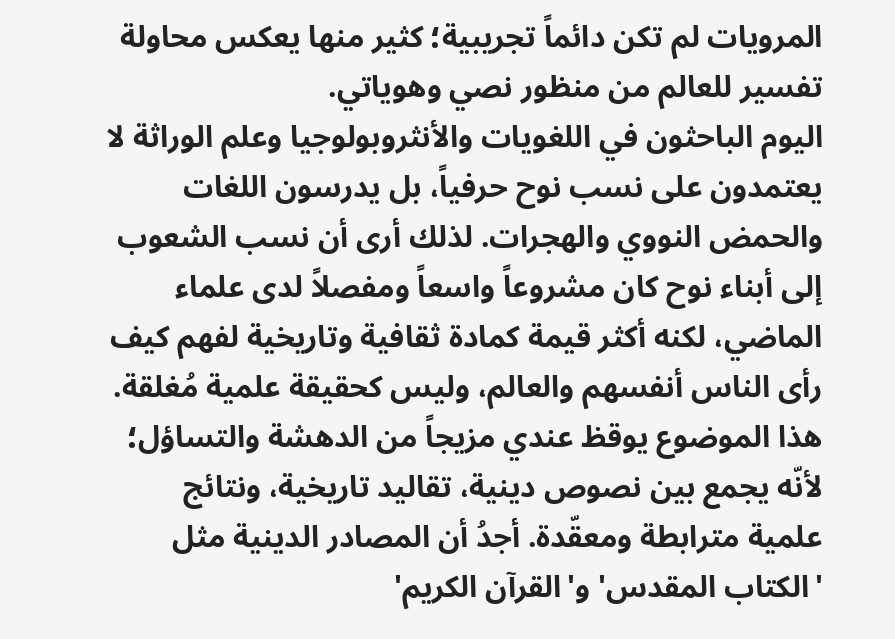المرويات لم تكن دائماً تجريبية؛ كثير منها يعكس محاولة تفسير للعالم من منظور نصي وهوياتي.
اليوم الباحثون في اللغويات والأنثروبولوجيا وعلم الوراثة لا يعتمدون على نسب نوح حرفياً، بل يدرسون اللغات والحمض النووي والهجرات. لذلك أرى أن نسب الشعوب إلى أبناء نوح كان مشروعاً واسعاً ومفصلاً لدى علماء الماضي، لكنه أكثر قيمة كمادة ثقافية وتاريخية لفهم كيف رأى الناس أنفسهم والعالم، وليس كحقيقة علمية مُغلقة.
هذا الموضوع يوقظ عندي مزيجاً من الدهشة والتساؤل؛ لأنّه يجمع بين نصوص دينية، تقاليد تاريخية، ونتائج علمية مترابطة ومعقّدة. أجدُ أن المصادر الدينية مثل 'الكتاب المقدس' و'القرآن الكريم'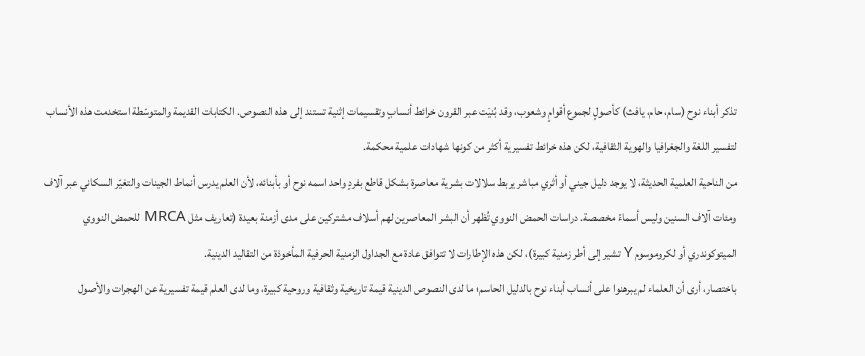تذكر أبناء نوح (سام، حام، يافث) كأصولٍ لجموع أقوامٍ وشعوب، وقد بُنيَت عبر القرون خرائط أنسابٍ وتقسيمات إثنية تستند إلى هذه النصوص. الكتابات القديمة والمتوسّطة استخدمت هذه الأنساب لتفسير اللغة والجغرافيا والهوية الثقافية، لكن هذه خرائط تفسيرية أكثر من كونها شهادات علمية محكمة.
من الناحية العلمية الحديثة، لا يوجد دليل جيني أو أثري مباشر يربط سلالات بشرية معاصرة بشكل قاطع بفردٍ واحد اسمه نوح أو بأبنائه، لأن العلم يدرس أنماط الجينات والتغيّر السكاني عبر آلاف ومئات آلاف السنين وليس أسماءً مخصصة. دراسات الحمض النووي تُظهر أن البشر المعاصرين لهم أسلاف مشتركين على مدى أزمنة بعيدة (تعاريف مثل MRCA للحمض النووي الميتوكوندري أو لكروموسوم Y تشير إلى أطر زمنية كبيرة)، لكن هذه الإطارات لا تتوافق عادة مع الجداول الزمنية الحرفية المأخوذة من التقاليد الدينية.
باختصار، أرى أن العلماء لم يبرهنوا على أنساب أبناء نوح بالدليل الحاسم؛ ما لدى النصوص الدينية قيمة تاريخية وثقافية وروحية كبيرة، وما لدى العلم قيمة تفسيرية عن الهجرات والأصول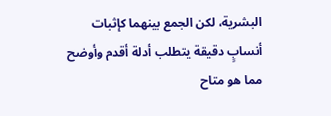البشرية، لكن الجمع بينهما كإثبات أنسابٍ دقيقة يتطلب أدلة أقدم وأوضح مما هو متاح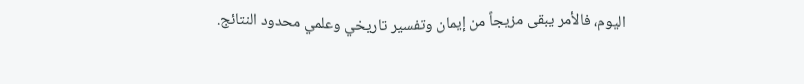اليوم، فالأمر يبقى مزيجاً من إيمان وتفسير تاريخي وعلمي محدود النتائج.